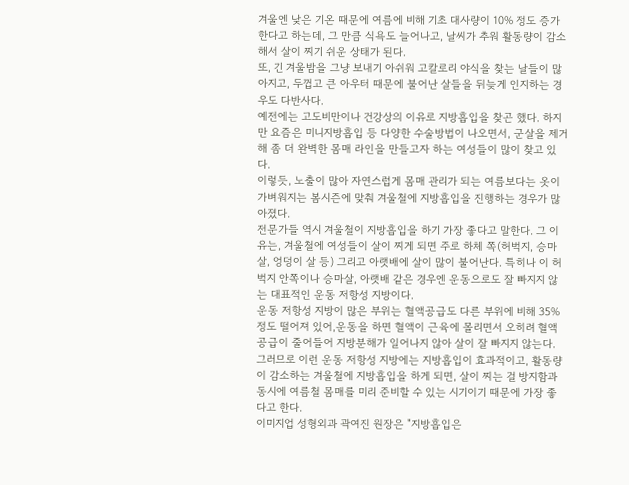겨울엔 낮은 기온 때문에 여름에 비해 기초 대사량이 10% 정도 증가 한다고 하는데, 그 만큼 식욕도 늘어나고, 날씨가 추워 활동량이 감소해서 살이 찌기 쉬운 상태가 된다.
또, 긴 겨울밤을 그냥 보내기 아쉬워 고칼로리 야식을 찾는 날들이 많아지고, 두껍고 큰 아우터 때문에 불어난 살들을 뒤늦게 인지하는 경우도 다반사다.
예전에는 고도비만이나 건강상의 이유로 지방흡입을 찾곤 했다. 하지만 요즘은 미니지방흡입 등 다양한 수술방법이 나오면서, 군살을 제거해 좀 더 완벽한 몸매 라인을 만들고자 하는 여성들이 많이 찾고 있다.
이렇듯, 노출이 많아 자연스럽게 몸매 관리가 되는 여름보다는 옷이 가벼워지는 봄시즌에 맞춰 겨울철에 지방흡입을 진행하는 경우가 많아졌다.
전문가들 역시 겨울철이 지방흡입을 하기 가장 좋다고 말한다. 그 이유는, 겨울철에 여성들이 살이 찌게 되면 주로 하체 쪽(허벅지, 승마살, 엉덩이 살 등) 그리고 아랫배에 살이 많이 불어난다. 특히나 이 허벅지 안쪽이나 승마살, 아랫배 같은 경우엔 운동으로도 잘 빠지지 않는 대표적인 운동 저항성 지방이다.
운동 저항성 지방이 많은 부위는 혈액공급도 다른 부위에 비해 35%정도 떨어져 있어,운동을 하면 혈액이 근육에 몰리면서 오히려 혈액공급이 줄어들어 지방분해가 일어나지 않아 살이 잘 빠지지 않는다. 그러므로 이런 운동 저항성 지방에는 지방흡입이 효과적이고, 활동량이 감소하는 겨울철에 지방흡입을 하게 되면, 살이 찌는 걸 방지함과 동시에 여름철 몸매를 미리 준비할 수 있는 시기이기 때문에 가장 좋다고 한다.
이미지업 성형외과 곽여진 원장은 "지방흡입은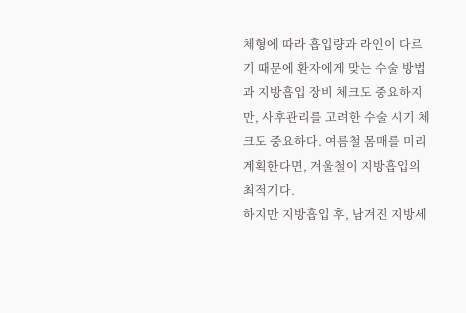체형에 따라 흡입량과 라인이 다르기 때문에 환자에게 맞는 수술 방법과 지방흡입 장비 체크도 중요하지만, 사후관리를 고려한 수술 시기 체크도 중요하다. 여름철 몸매를 미리 계획한다면, 겨울철이 지방흡입의 최적기다.
하지만 지방흡입 후, 남겨진 지방세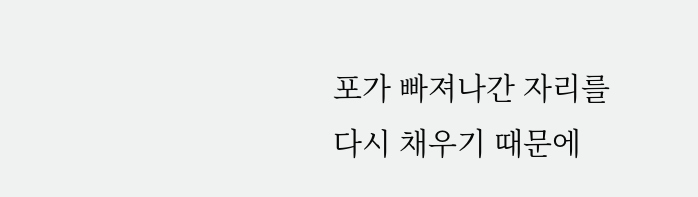포가 빠져나간 자리를 다시 채우기 때문에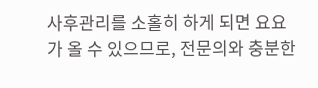사후관리를 소홀히 하게 되면 요요가 올 수 있으므로, 전문의와 충분한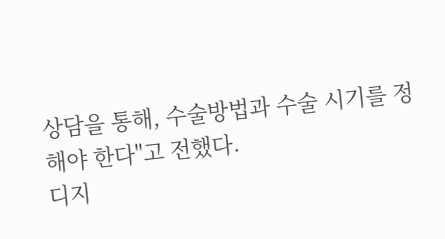상담을 통해, 수술방법과 수술 시기를 정해야 한다"고 전했다.
디지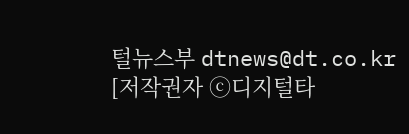털뉴스부 dtnews@dt.co.kr
[저작권자 ⓒ디지털타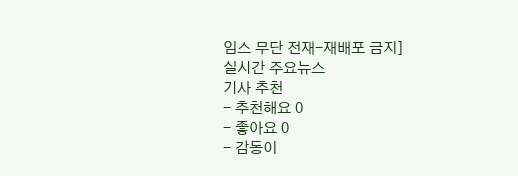임스 무단 전재-재배포 금지]
실시간 주요뉴스
기사 추천
- 추천해요 0
- 좋아요 0
- 감동이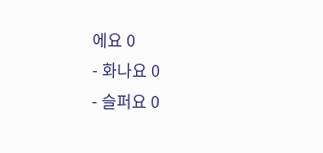에요 0
- 화나요 0
- 슬퍼요 0